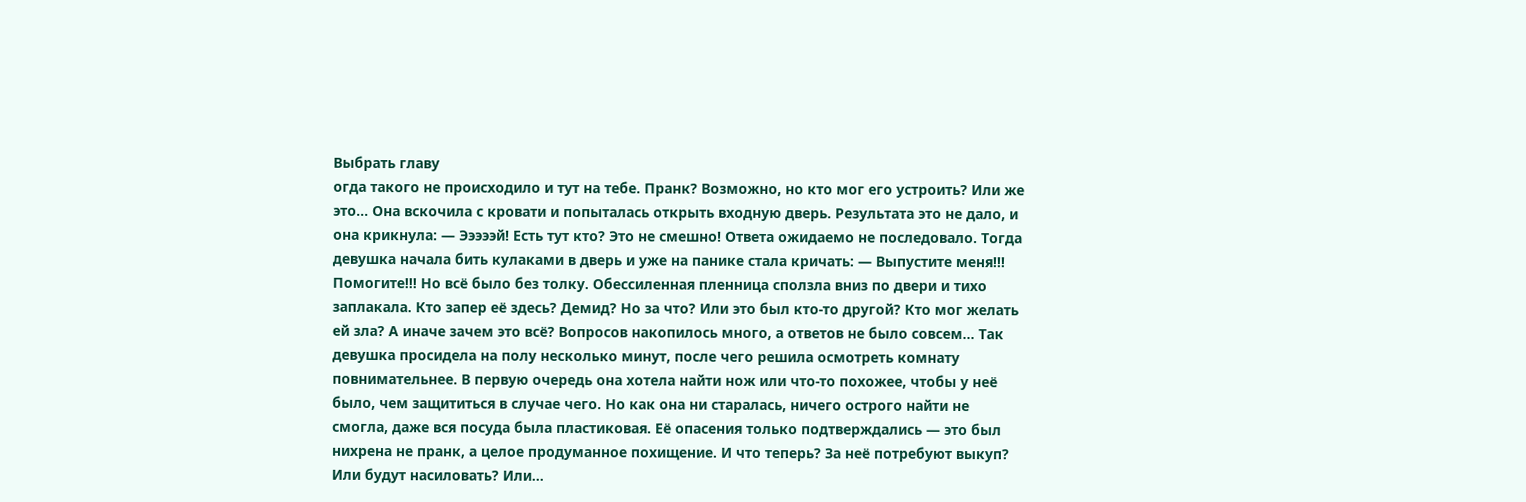Выбрать главу
огда такого не происходило и тут на тебе. Пранк? Возможно, но кто мог его устроить? Или же это… Она вскочила с кровати и попыталась открыть входную дверь. Результата это не дало, и она крикнула: — Эээээй! Есть тут кто? Это не смешно! Ответа ожидаемо не последовало. Тогда девушка начала бить кулаками в дверь и уже на панике стала кричать: — Выпустите меня!!! Помогите!!! Но всё было без толку. Обессиленная пленница сползла вниз по двери и тихо заплакала. Кто запер её здесь? Демид? Но за что? Или это был кто-то другой? Кто мог желать ей зла? А иначе зачем это всё? Вопросов накопилось много, а ответов не было совсем… Так девушка просидела на полу несколько минут, после чего решила осмотреть комнату повнимательнее. В первую очередь она хотела найти нож или что-то похожее, чтобы у неё было, чем защититься в случае чего. Но как она ни старалась, ничего острого найти не смогла, даже вся посуда была пластиковая. Её опасения только подтверждались — это был нихрена не пранк, а целое продуманное похищение. И что теперь? За неё потребуют выкуп? Или будут насиловать? Или…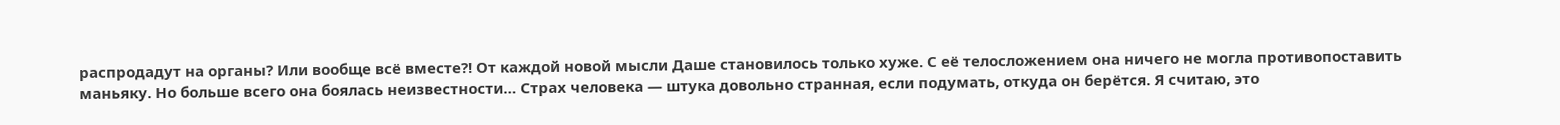распродадут на органы? Или вообще всё вместе?! От каждой новой мысли Даше становилось только хуже. С её телосложением она ничего не могла противопоставить маньяку. Но больше всего она боялась неизвестности… Страх человека — штука довольно странная, если подумать, откуда он берётся. Я считаю, это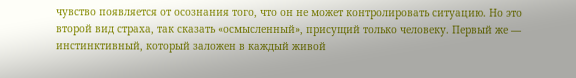чувство появляется от осознания того, что он не может контролировать ситуацию. Но это второй вид страха, так сказать «осмысленный», присущий только человеку. Первый же — инстинктивный, который заложен в каждый живой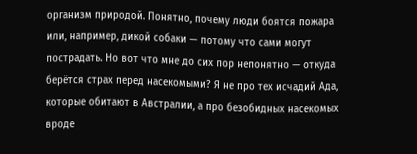организм природой. Понятно, почему люди боятся пожара или, например, дикой собаки — потому что сами могут пострадать. Но вот что мне до сих пор непонятно — откуда берётся страх перед насекомыми? Я не про тех исчадий Ада, которые обитают в Австралии, а про безобидных насекомых вроде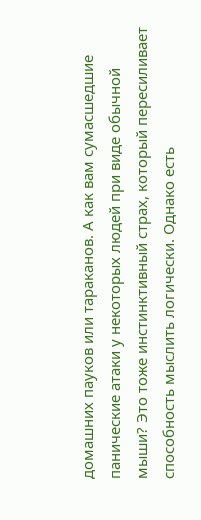домашних пауков или тараканов. А как вам сумасшедшие панические атаки у некоторых людей при виде обычной мыши? Это тоже инстинктивный страх, который пересиливает способность мыслить логически. Однако есть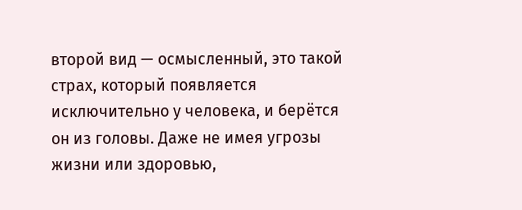второй вид — осмысленный, это такой страх, который появляется исключительно у человека, и берётся он из головы. Даже не имея угрозы жизни или здоровью,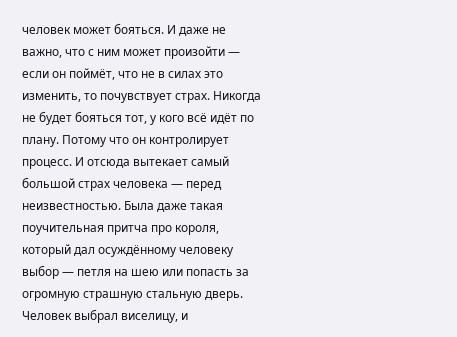человек может бояться. И даже не важно, что с ним может произойти — если он поймёт, что не в силах это изменить, то почувствует страх. Никогда не будет бояться тот, у кого всё идёт по плану. Потому что он контролирует процесс. И отсюда вытекает самый большой страх человека — перед неизвестностью. Была даже такая поучительная притча про короля, который дал осуждённому человеку выбор — петля на шею или попасть за огромную страшную стальную дверь. Человек выбрал виселицу, и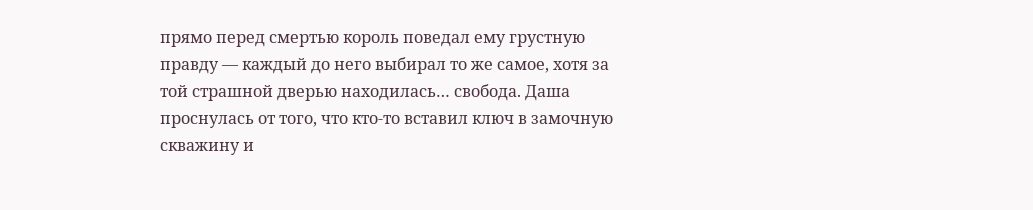прямо перед смертью король поведал ему грустную правду — каждый до него выбирал то же самое, хотя за той страшной дверью находилась… свобода. Даша проснулась от того, что кто-то вставил ключ в замочную скважину и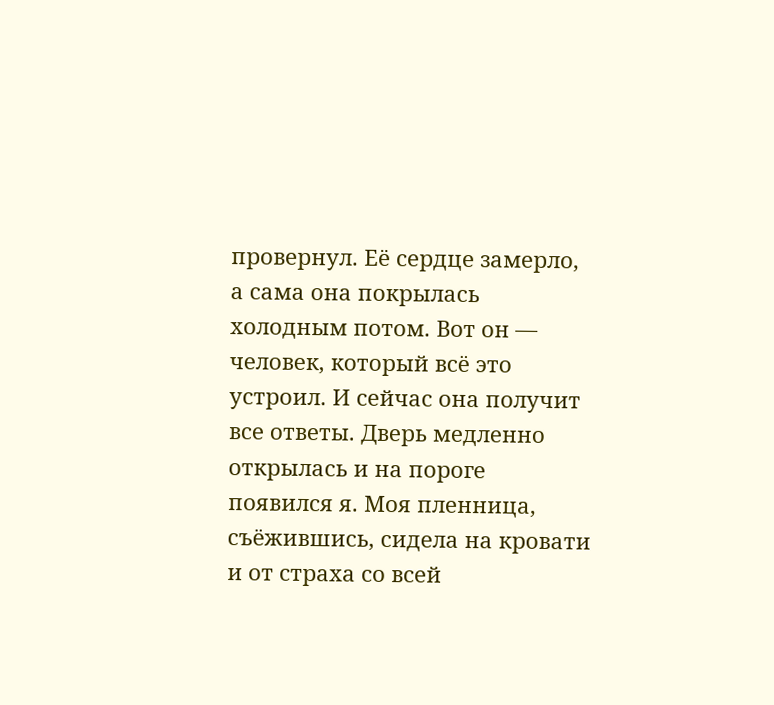провернул. Её сердце замерло, а сама она покрылась холодным потом. Вот он — человек, который всё это устроил. И сейчас она получит все ответы. Дверь медленно открылась и на пороге появился я. Моя пленница, съёжившись, сидела на кровати и от страха со всей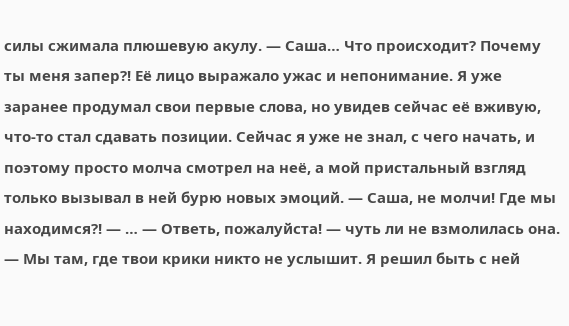силы сжимала плюшевую акулу. — Саша… Что происходит? Почему ты меня запер?! Её лицо выражало ужас и непонимание. Я уже заранее продумал свои первые слова, но увидев сейчас её вживую, что-то стал сдавать позиции. Сейчас я уже не знал, с чего начать, и поэтому просто молча смотрел на неё, а мой пристальный взгляд только вызывал в ней бурю новых эмоций. — Саша, не молчи! Где мы находимся?! — … — Ответь, пожалуйста! — чуть ли не взмолилась она. — Мы там, где твои крики никто не услышит. Я решил быть с ней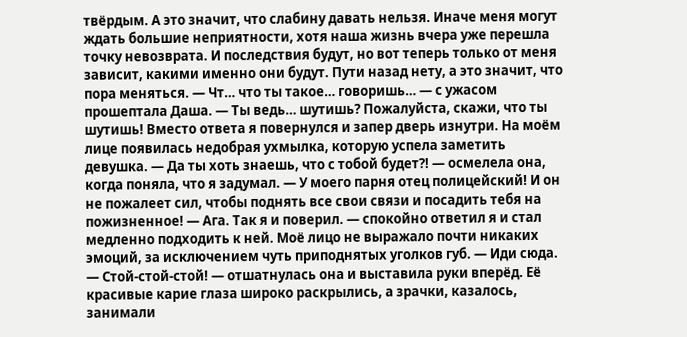твёрдым. А это значит, что слабину давать нельзя. Иначе меня могут ждать большие неприятности, хотя наша жизнь вчера уже перешла точку невозврата. И последствия будут, но вот теперь только от меня зависит, какими именно они будут. Пути назад нету, а это значит, что пора меняться. — Чт… что ты такое… говоришь… — с ужасом прошептала Даша. — Ты ведь… шутишь? Пожалуйста, скажи, что ты шутишь! Вместо ответа я повернулся и запер дверь изнутри. На моём лице появилась недобрая ухмылка, которую успела заметить девушка. — Да ты хоть знаешь, что с тобой будет?! — осмелела она, когда поняла, что я задумал. — У моего парня отец полицейский! И он не пожалеет сил, чтобы поднять все свои связи и посадить тебя на пожизненное! — Ага. Так я и поверил. — спокойно ответил я и стал медленно подходить к ней. Моё лицо не выражало почти никаких эмоций, за исключением чуть приподнятых уголков губ. — Иди сюда. — Стой-стой-стой! — отшатнулась она и выставила руки вперёд. Её красивые карие глаза широко раскрылись, а зрачки, казалось, занимали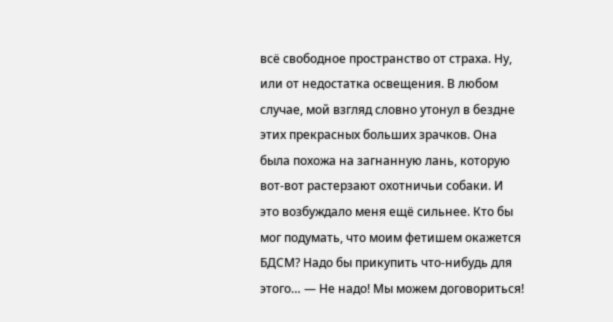всё свободное пространство от страха. Ну, или от недостатка освещения. В любом случае, мой взгляд словно утонул в бездне этих прекрасных больших зрачков. Она была похожа на загнанную лань, которую вот-вот растерзают охотничьи собаки. И это возбуждало меня ещё сильнее. Кто бы мог подумать, что моим фетишем окажется БДСМ? Надо бы прикупить что-нибудь для этого… — Не надо! Мы можем договориться!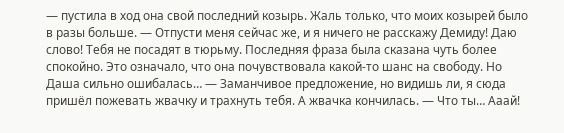— пустила в ход она свой последний козырь. Жаль только, что моих козырей было в разы больше. — Отпусти меня сейчас же, и я ничего не расскажу Демиду! Даю слово! Тебя не посадят в тюрьму. Последняя фраза была сказана чуть более спокойно. Это означало, что она почувствовала какой-то шанс на свободу. Но Даша сильно ошибалась… — Заманчивое предложение, но видишь ли, я сюда пришёл пожевать жвачку и трахнуть тебя. А жвачка кончилась. — Что ты… Ааай!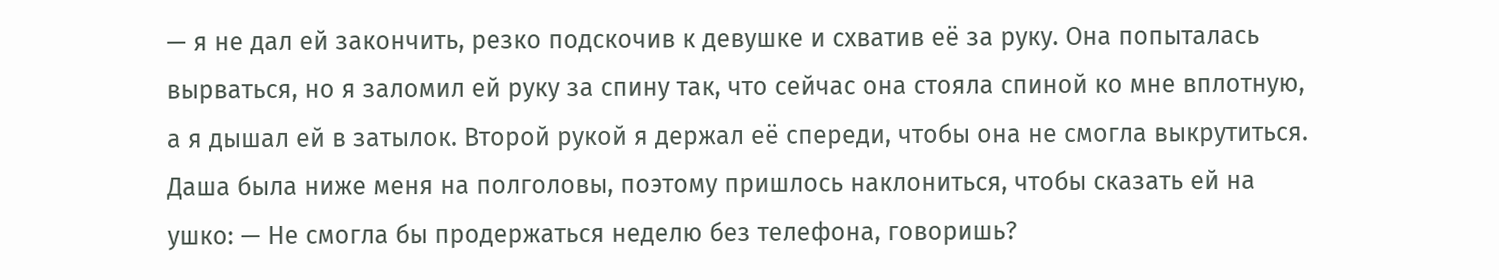— я не дал ей закончить, резко подскочив к девушке и схватив её за руку. Она попыталась вырваться, но я заломил ей руку за спину так, что сейчас она стояла спиной ко мне вплотную, а я дышал ей в затылок. Второй рукой я держал её спереди, чтобы она не смогла выкрутиться. Даша была ниже меня на полголовы, поэтому пришлось наклониться, чтобы сказать ей на ушко: — Не смогла бы продержаться неделю без телефона, говоришь?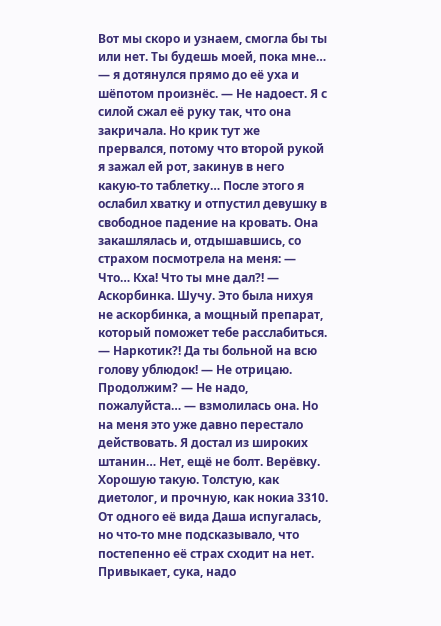Вот мы скоро и узнаем, смогла бы ты или нет. Ты будешь моей, пока мне… — я дотянулся прямо до её уха и шёпотом произнёс. — Не надоест. Я с силой сжал её руку так, что она закричала. Но крик тут же прервался, потому что второй рукой я зажал ей рот, закинув в него какую-то таблетку… После этого я ослабил хватку и отпустил девушку в свободное падение на кровать. Она закашлялась и, отдышавшись, со страхом посмотрела на меня: — Что… Кха! Что ты мне дал?! — Аскорбинка. Шучу. Это была нихуя не аскорбинка, а мощный препарат, который поможет тебе расслабиться. — Наркотик?! Да ты больной на всю голову ублюдок! — Не отрицаю. Продолжим? — Не надо, пожалуйста… — взмолилась она. Но на меня это уже давно перестало действовать. Я достал из широких штанин… Нет, ещё не болт. Верёвку. Хорошую такую. Толстую, как диетолог, и прочную, как нокиа 3310. От одного её вида Даша испугалась, но что-то мне подсказывало, что постепенно её страх сходит на нет. Привыкает, сука, надо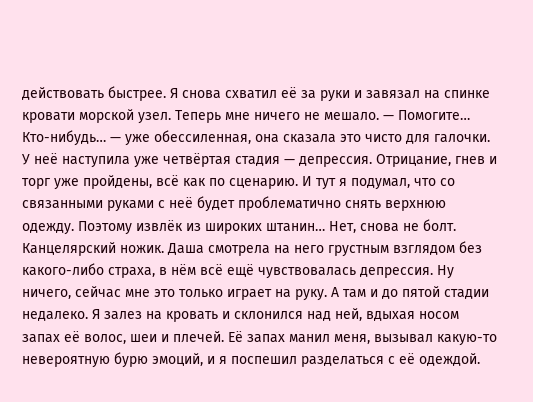действовать быстрее. Я снова схватил её за руки и завязал на спинке кровати морской узел. Теперь мне ничего не мешало. — Помогите… Кто-нибудь… — уже обессиленная, она сказала это чисто для галочки. У неё наступила уже четвёртая стадия — депрессия. Отрицание, гнев и торг уже пройдены, всё как по сценарию. И тут я подумал, что со связанными руками с неё будет проблематично снять верхнюю одежду. Поэтому извлёк из широких штанин… Нет, снова не болт. Канцелярский ножик. Даша смотрела на него грустным взглядом без какого-либо страха, в нём всё ещё чувствовалась депрессия. Ну ничего, сейчас мне это только играет на руку. А там и до пятой стадии недалеко. Я залез на кровать и склонился над ней, вдыхая носом запах её волос, шеи и плечей. Её запах манил меня, вызывал какую-то невероятную бурю эмоций, и я поспешил разделаться с её одеждой.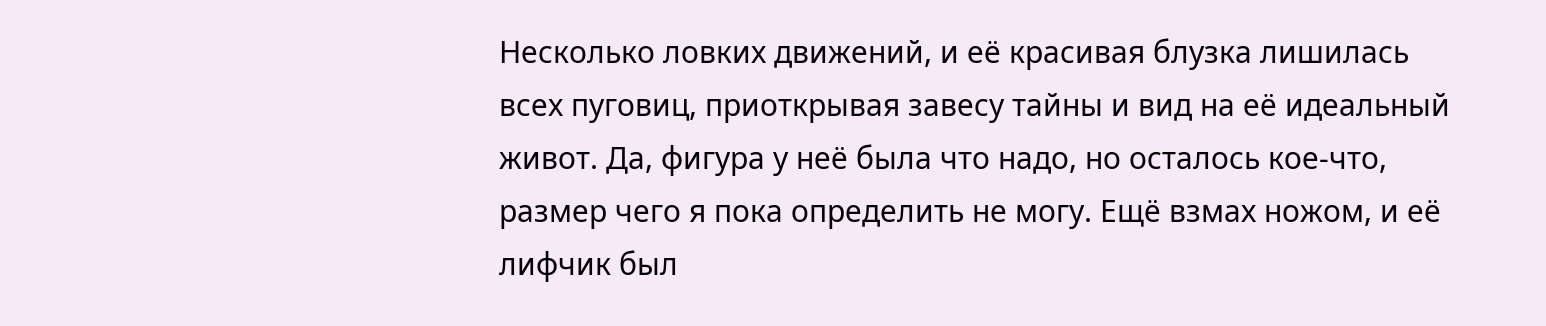Несколько ловких движений, и её красивая блузка лишилась всех пуговиц, приоткрывая завесу тайны и вид на её идеальный живот. Да, фигура у неё была что надо, но осталось кое-что, размер чего я пока определить не могу. Ещё взмах ножом, и её лифчик был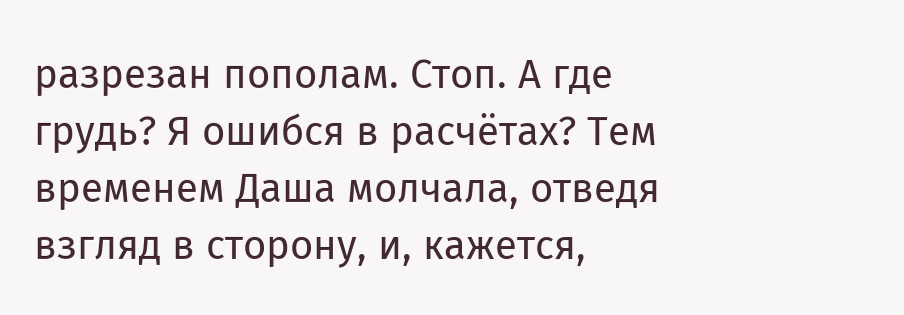разрезан пополам. Стоп. А где грудь? Я ошибся в расчётах? Тем временем Даша молчала, отведя взгляд в сторону, и, кажется,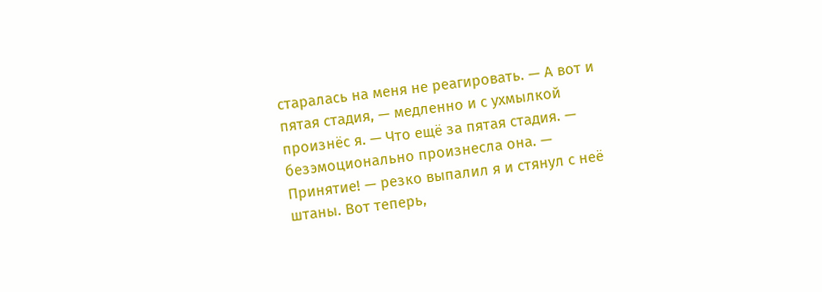старалась на меня не реагировать. — А вот и пятая стадия, — медленно и с ухмылкой произнёс я. — Что ещё за пятая стадия. — безэмоционально произнесла она. — Принятие! — резко выпалил я и стянул с неё штаны. Вот теперь,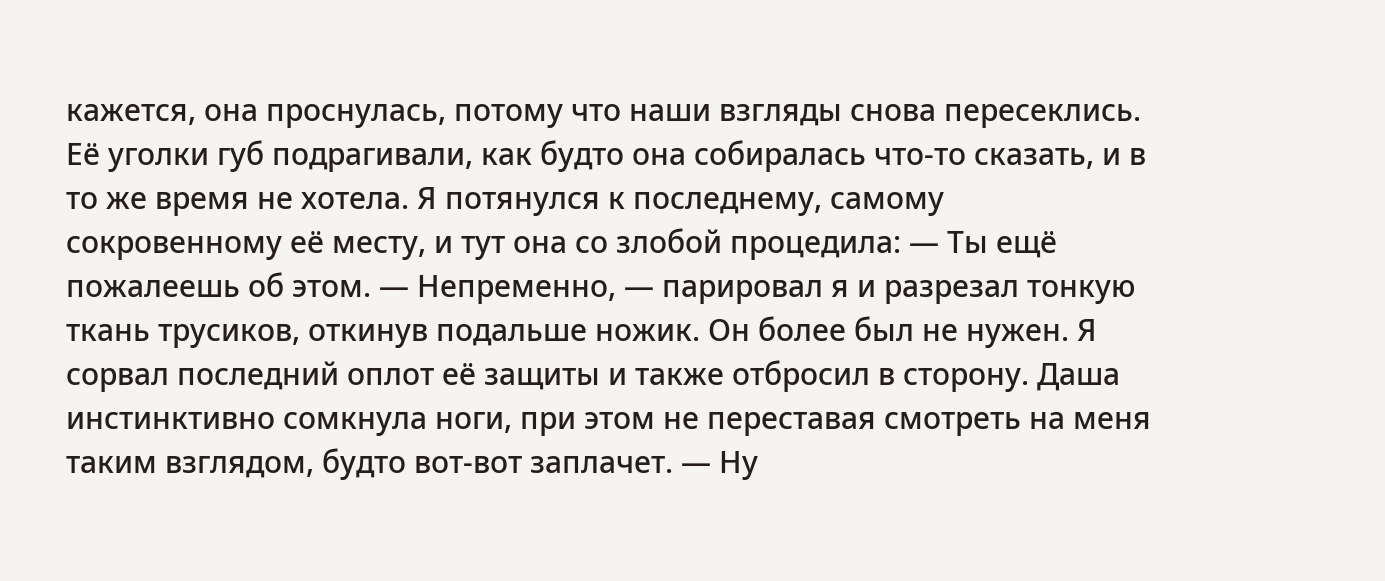кажется, она проснулась, потому что наши взгляды снова пересеклись. Её уголки губ подрагивали, как будто она собиралась что-то сказать, и в то же время не хотела. Я потянулся к последнему, самому сокровенному её месту, и тут она со злобой процедила: — Ты ещё пожалеешь об этом. — Непременно, — парировал я и разрезал тонкую ткань трусиков, откинув подальше ножик. Он более был не нужен. Я сорвал последний оплот её защиты и также отбросил в сторону. Даша инстинктивно сомкнула ноги, при этом не переставая смотреть на меня таким взглядом, будто вот-вот заплачет. — Ну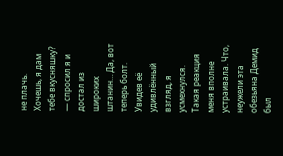не плачь. Хочешь, я дам тебе вкусняшку? — спросил я и достал из широких штанин… Да, вот теперь болт. Увидев её удивлённый взгляд, я усмехнулся. Такая реакция меня вполне устраивала. Что, неужели эта обезьяна Демид был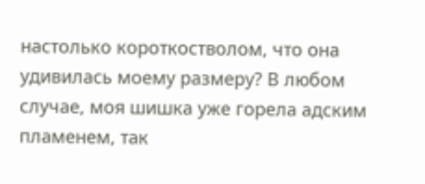настолько короткостволом, что она удивилась моему размеру? В любом случае, моя шишка уже горела адским пламенем, так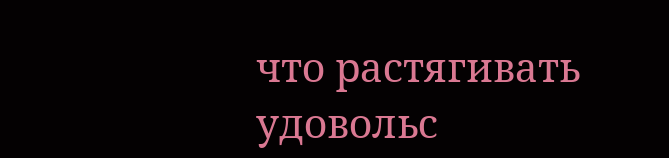что растягивать удовольс